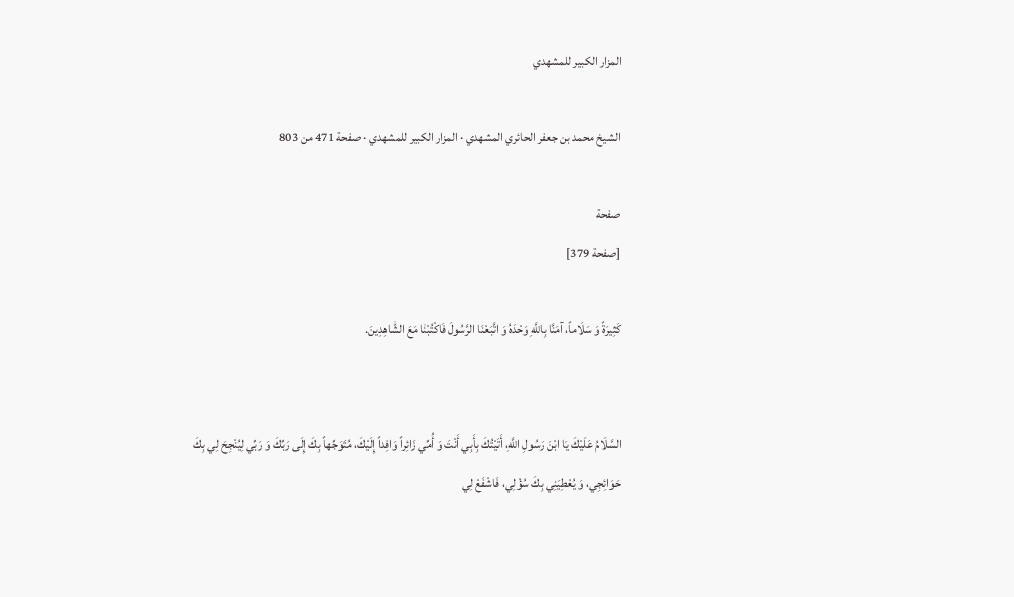المزار الكبير للمشهدي

الشيخ محمد بن جعفر الحائري المشهدي · المزار الكبير للمشهدي · صفحة 471 من 803

صفحة
[صفحة 379]

كَثِيرَةً وَ سَلَاماً، آمَنَّا بِاللَّهِ وَحْدَهُ وَ اتَّبَعْنَا الرَّسُولَ فَاكْتُبْنٰا مَعَ الشّٰاهِدِينَ.


السَّلَامُ عَلَيْكَ يَا ابْنَ رَسُولِ اللَّهِ، أَتَيْتُكَ بِأَبِي أَنْتَ وَ أُمِّي زَائِراً وَافِداً إِلَيْكَ، مُتَوَجِّهاً بِكَ إِلَى رَبِّكَ وَ رَبِّي لِيُنْجِحَ لِي بِكَ حَوَائِجِي، وَ يُعْطِيَنِي بِكَ سُؤْلِي، فَاشْفَعْ لِي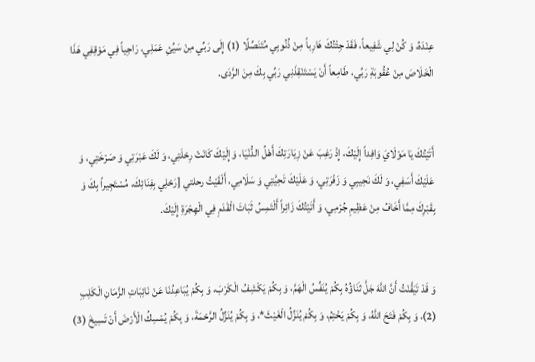عِنْدَهُ، وَ كُنْ لِي شَفِيعاً، فَقَدْ جِئْتُكَ هَارِباً مِنْ ذُنُوبِي مُتَنَصِّلًا (1) إِلَى رَبِّي مِنْ سَيِّئِ عَمَلِي، رَاجِياً فِي مَوْقِفِي هَذَا الْخَلَاصَ مِنْ عُقُوبَةِ رَبِّي، طَامِعاً أَنْ يَسْتَنْقِذَنِي رَبِّي بِكَ مِنَ الرَّدَى.


أَتَيْتُكَ يَا مَوْلَايَ وَافِداً إِلَيْكَ، إِذْ رَغِبَ عَنْ زِيَارَتِكَ أَهْلُ الدُّنْيَا، وَ إِلَيْكَ كَانَتْ رِحْلَتِي، وَ لَكَ عَبْرَتِي وَ صَرْخَتِي، وَ عَلَيْكَ أَسَفِي، وَ لَكَ نَحِيبِي وَ زَفْرَتِي، وَ عَلَيْكَ تَحِيَّتِي وَ سَلَامِي، أَلْقَيْتُ رحلتي [رَحْلِي بِفِنَائِكَ، مُسْتَجِيراً بِكَ وَ بِقَبْرِكَ مِمَّا أَخَافُ مِنْ عَظِيمِ جُرْمِي، وَ أَتَيْتُكَ زَائِراً أَلْتَمِسُ ثَبَاتَ الْقَدَمِ فِي الْهِجْرَةِ إِلَيْكَ.


وَ قَدْ تَيَقَّنْتُ أَنَّ اللَّهَ جَلَّ ثَنَاؤُهُ بِكُمْ يُنَفِّسُ الْهَمَّ، وَ بِكُمْ يَكْشِفُ الْكَرْبَ، وَ بِكُمْ يُبَاعِدُنَا عَنْ نَائِبَاتِ الزَّمَانِ الْكَلِبِ (2)، وَ بِكُمْ فَتَحَ اللَّهُ، وَ بِكُمْ يَخْتِمُ، وَ بِكُمْ يُنَزِّلُ الْغَيْثَ*، وَ بِكُمْ يُنَزِّلُ الرَّحْمَةَ، وَ بِكُمْ يُمْسِكُ الْأَرْضَ أَنْ تَسِيخَ (3)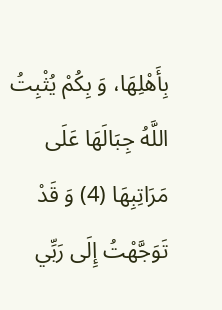بِأَهْلِهَا، وَ بِكُمْ يُثْبِتُ اللَّهُ جِبَالَهَا عَلَى مَرَاتِبِهَا (4) وَ قَدْ تَوَجَّهْتُ إِلَى رَبِّي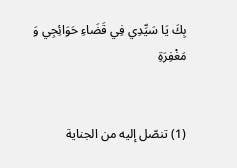بِكَ يَا سَيِّدِي فِي قَضَاءِ حَوَائِجِي وَ مَغْفِرَةِ


(1) تنصّل إليه من الجناية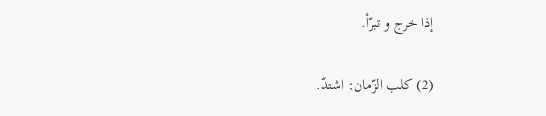إذا خرج و تبرّأ.

(2) كلب الزّمان: اشتدّ.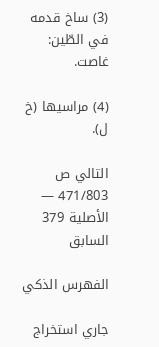(3) ساخ قدمه في الطّين: غاصت.

(4) مراسيها (خ ل).

التالي ص 471/803 — الأصلية 379 السابق

الفهرس الذكي

جاري استخراج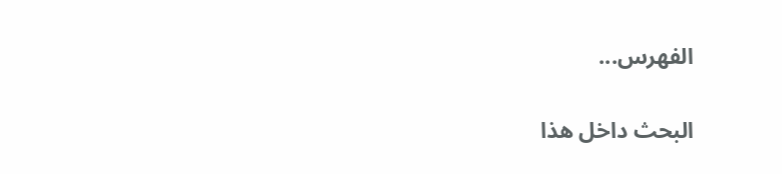الفهرس...

البحث داخل هذا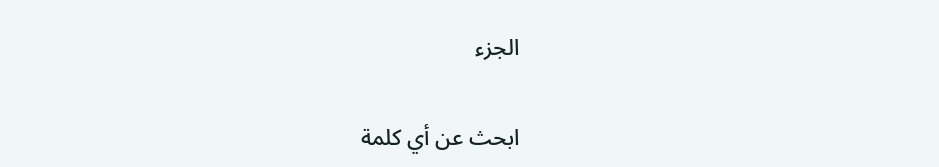الجزء

ابحث عن أي كلمة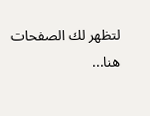لتظهر لك الصفحات هنا...